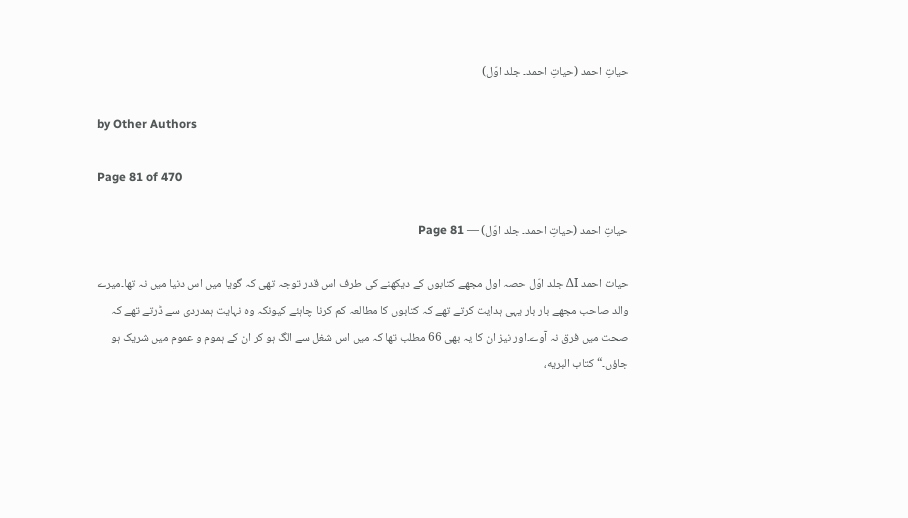حیاتِ احمد (حیاتِ احمد۔ جلد اوّل)

by Other Authors

Page 81 of 470

حیاتِ احمد (حیاتِ احمد۔ جلد اوّل) — Page 81

حیات احمد ΔΙ جلد اوّل حصہ اول مجھے کتابوں کے دیکھنے کی طرف اس قدر توجہ تھی کہ گویا میں اس دنیا میں نہ تھا۔میرے والد صاحب مجھے بار بار یہی ہدایت کرتے تھے کہ کتابوں کا مطالعہ کم کرنا چاہئے کیونکہ وہ نہایت ہمدردی سے ڈرتے تھے کہ صحت میں فرق نہ آوے۔اور نیز ان کا یہ بھی 66 مطلب تھا کہ میں اس شغل سے الگ ہو کر ان کے ہموم و عموم میں شریک ہو جاؤں۔“ کتاب البریه،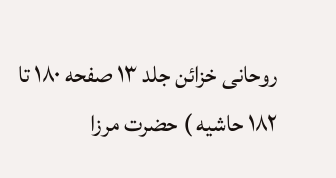روحانی خزائن جلد ۱۳ صفحه ۱۸۰ تا ۱۸۲ حاشیه ) حضرت مرزا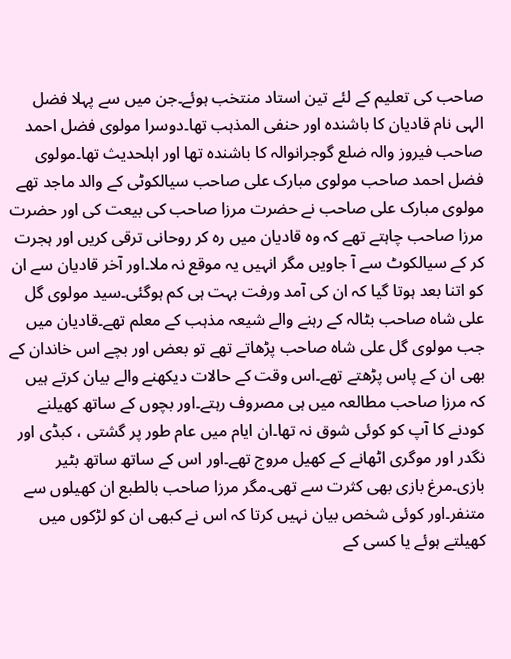صاحب کی تعلیم کے لئے تین استاد منتخب ہوئے۔جن میں سے پہلا فضل الہی نام قادیان کا باشندہ اور حنفی المذہب تھا۔دوسرا مولوی فضل احمد صاحب فیروز والہ ضلع گوجرانوالہ کا باشندہ تھا اور اہلحدیث تھا۔مولوی فضل احمد صاحب مولوی مبارک علی صاحب سیالکوٹی کے والد ماجد تھے مولوی مبارک علی صاحب نے حضرت مرزا صاحب کی بیعت کی اور حضرت مرزا صاحب چاہتے تھے کہ وہ قادیان میں رہ کر روحانی ترقی کریں اور ہجرت کر کے سیالکوٹ سے آ جاویں مگر انہیں یہ موقع نہ ملا۔اور آخر قادیان سے ان کو اتنا بعد ہوتا گیا کہ ان کی آمد ورفت بہت ہی کم ہوگئی۔سید مولوی گل علی شاہ صاحب بٹالہ کے رہنے والے شیعہ مذہب کے معلم تھے۔قادیان میں جب مولوی گل علی شاہ صاحب پڑھاتے تھے تو بعض اور بچے اس خاندان کے بھی ان کے پاس پڑھتے تھے۔اس وقت کے حالات دیکھنے والے بیان کرتے ہیں کہ مرزا صاحب مطالعہ میں ہی مصروف رہتے۔اور بچوں کے ساتھ کھیلنے کودنے کا آپ کو کوئی شوق نہ تھا۔ان ایام میں عام طور پر گشتی ، کبڈی اور نگدر اور موگری اٹھانے کے کھیل مروج تھے۔اور اس کے ساتھ ساتھ بٹیر بازی۔مرغ بازی بھی کثرت سے تھی۔مگر مرزا صاحب بالطبع ان کھیلوں سے متنفر۔اور کوئی شخص بیان نہیں کرتا کہ اس نے کبھی ان کو لڑکوں میں کھیلتے ہوئے یا کسی کے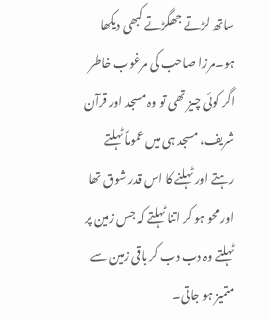ساتھ لڑتے جھگڑتے کبھی دیکھا ہو۔مرزا صاحب کی مرغوب خاطر اگر کوئی چیز تھی تو وہ مسجد اور قرآن شریف، مسجد ہی میں عموماً ٹہلتے رہتے اور ٹہلنے کا اس قدر شوق تھا اور محو ہو کر اتنا ٹہلتے کہ جس زمین پر ٹہلتے وہ دب دب کر باقی زمین سے متمیز ہو جاتی۔